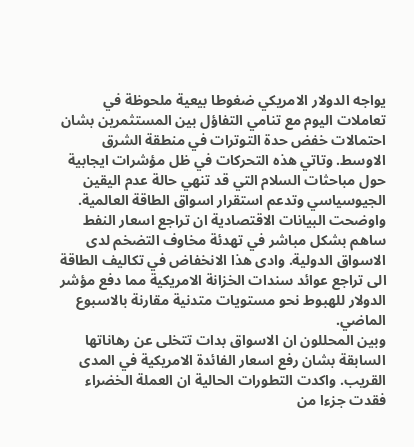يواجه الدولار الامريكي ضغوطا بيعية ملحوظة في تعاملات اليوم مع تنامي التفاؤل بين المستثمرين بشان احتمالات خفض حدة التوترات في منطقة الشرق الاوسط. وتاتي هذه التحركات في ظل مؤشرات ايجابية حول مباحثات السلام التي قد تنهي حالة عدم اليقين الجيوسياسي وتدعم استقرار اسواق الطاقة العالمية.
واوضحت البيانات الاقتصادية ان تراجع اسعار النفط ساهم بشكل مباشر في تهدئة مخاوف التضخم لدى الاسواق الدولية. وادى هذا الانخفاض في تكاليف الطاقة الى تراجع عوائد سندات الخزانة الامريكية مما دفع مؤشر الدولار للهبوط نحو مستويات متدنية مقارنة بالاسبوع الماضي.
وبين المحللون ان الاسواق بدات تتخلى عن رهاناتها السابقة بشان رفع اسعار الفائدة الامريكية في المدى القريب. واكدت التطورات الحالية ان العملة الخضراء فقدت جزءا من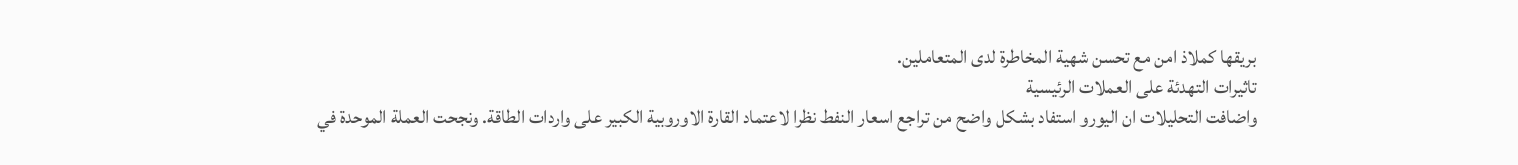بريقها كملاذ امن مع تحسن شهية المخاطرة لدى المتعاملين.
تاثيرات التهدئة على العملات الرئيسية
واضافت التحليلات ان اليورو استفاد بشكل واضح من تراجع اسعار النفط نظرا لاعتماد القارة الاوروبية الكبير على واردات الطاقة. ونجحت العملة الموحدة في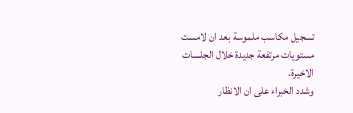تسجيل مكاسب ملموسة بعد ان لامست مستويات مرتفعة جديدة خلال الجلسات الاخيرة.
وشدد الخبراء على ان الانظار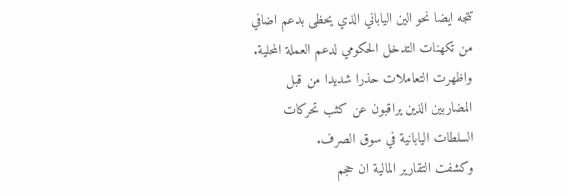تتجه ايضا نحو الين الياباني الذي يحظى بدعم اضافي من تكهنات التدخل الحكومي لدعم العملة المحلية. واظهرت التعاملات حذرا شديدا من قبل المضاربين الذين يراقبون عن كثب تحركات السلطات اليابانية في سوق الصرف.
وكشفت التقارير المالية ان حجم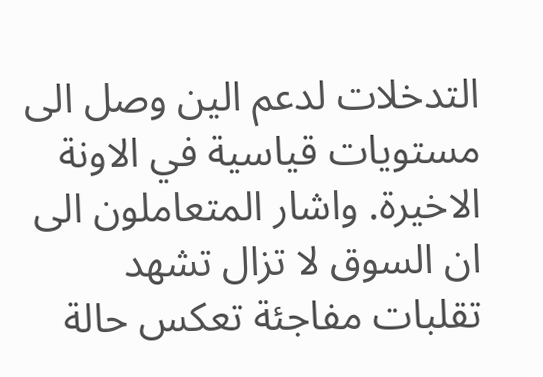التدخلات لدعم الين وصل الى مستويات قياسية في الاونة الاخيرة. واشار المتعاملون الى ان السوق لا تزال تشهد تقلبات مفاجئة تعكس حالة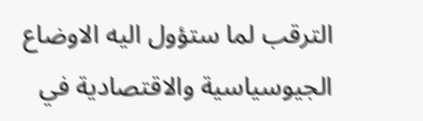الترقب لما ستؤول اليه الاوضاع الجيوسياسية والاقتصادية في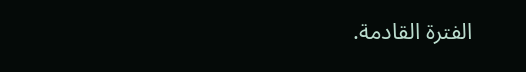الفترة القادمة.